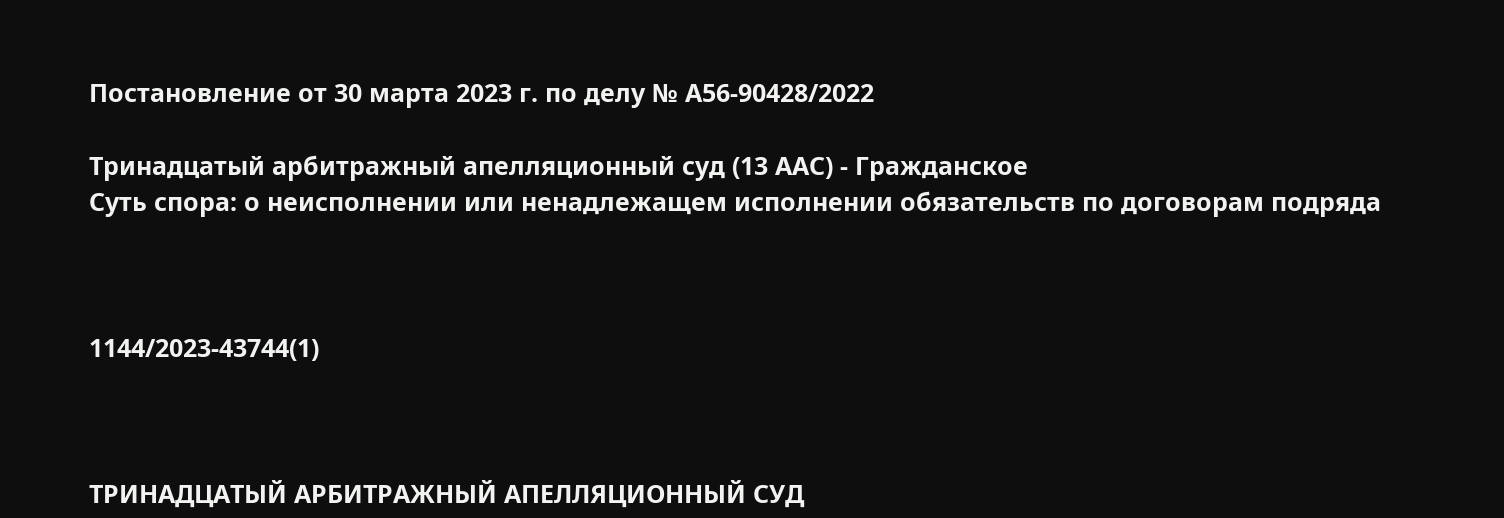Постановление от 30 марта 2023 г. по делу № А56-90428/2022

Тринадцатый арбитражный апелляционный суд (13 ААС) - Гражданское
Суть спора: о неисполнении или ненадлежащем исполнении обязательств по договорам подряда



1144/2023-43744(1)



ТРИНАДЦАТЫЙ АРБИТРАЖНЫЙ АПЕЛЛЯЦИОННЫЙ СУД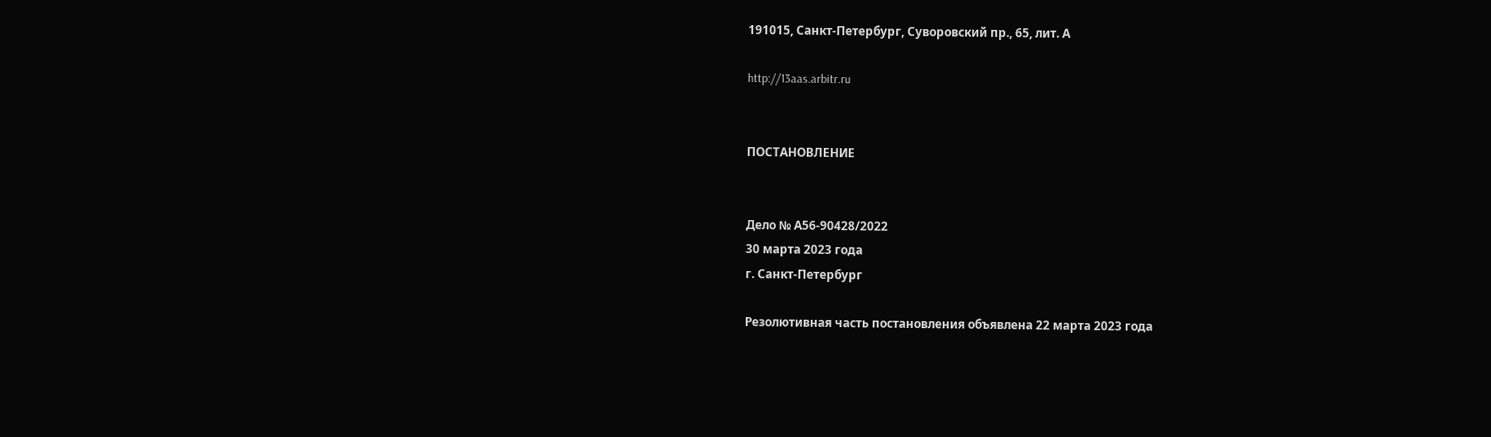191015, Санкт-Петербург, Суворовский пр., 65, лит. А

http://13aas.arbitr.ru


ПОСТАНОВЛЕНИЕ


Дело № А56-90428/2022
30 марта 2023 года
г. Санкт-Петербург

Резолютивная часть постановления объявлена 22 марта 2023 года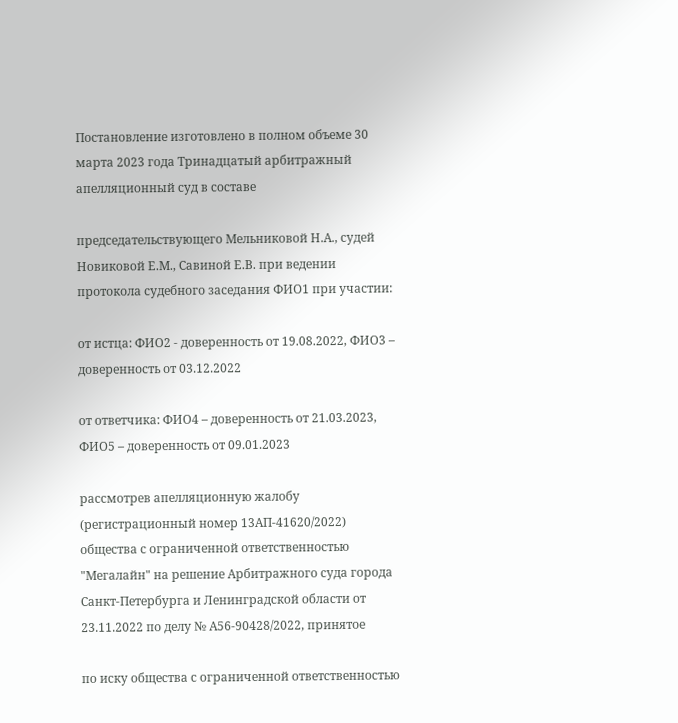Постановление изготовлено в полном объеме 30 марта 2023 года Тринадцатый арбитражный апелляционный суд в составе

председательствующего Мельниковой Н.А., судей Новиковой Е.М., Савиной Е.В. при ведении протокола судебного заседания ФИО1 при участии:

от истца: ФИО2 - доверенность от 19.08.2022, ФИО3 – доверенность от 03.12.2022

от ответчика: ФИО4 – доверенность от 21.03.2023, ФИО5 – доверенность от 09.01.2023

рассмотрев апелляционную жалобу (регистрационный номер 13АП-41620/2022) общества с ограниченной ответственностью "Мегалайн" на решение Арбитражного суда города Санкт-Петербурга и Ленинградской области от 23.11.2022 по делу № А56-90428/2022, принятое

по иску общества с ограниченной ответственностью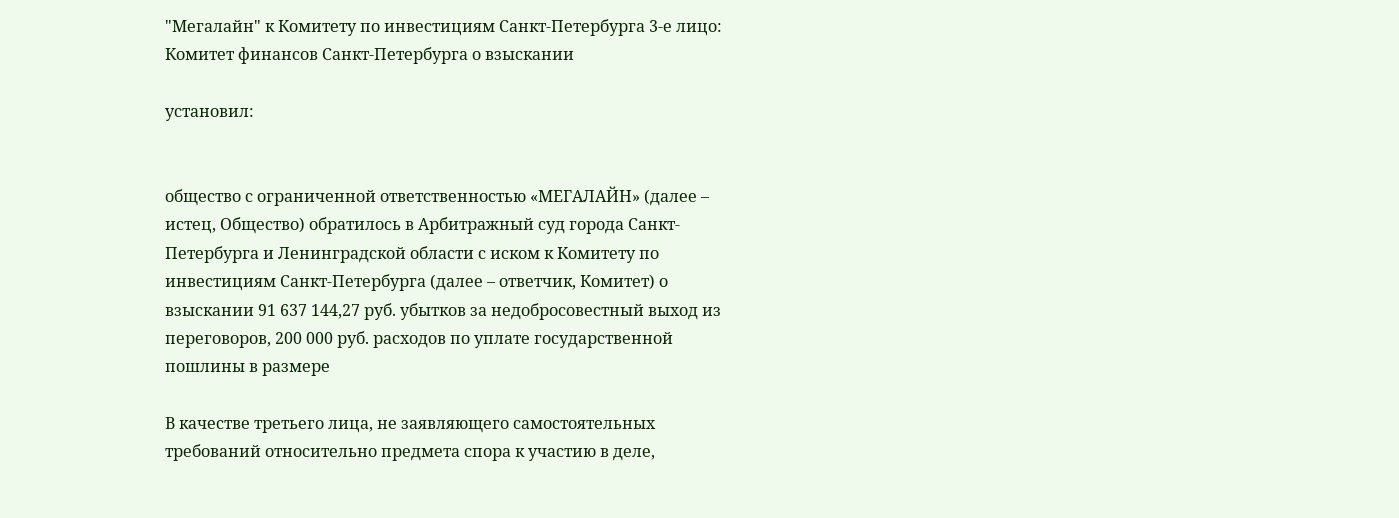"Мегалайн" к Комитету по инвестициям Санкт-Петербурга 3-е лицо: Комитет финансов Санкт-Петербурга о взыскании

установил:


общество с ограниченной ответственностью «МЕГАЛАЙН» (далее – истец, Общество) обратилось в Арбитражный суд города Санкт-Петербурга и Ленинградской области с иском к Комитету по инвестициям Санкт-Петербурга (далее – ответчик, Комитет) о взыскании 91 637 144,27 руб. убытков за недобросовестный выход из переговоров, 200 000 руб. расходов по уплате государственной пошлины в размере

В качестве третьего лица, не заявляющего самостоятельных требований относительно предмета спора к участию в деле,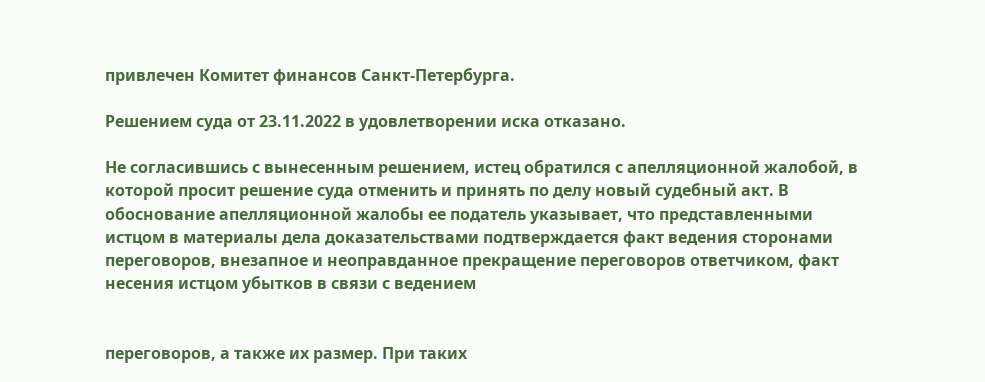привлечен Комитет финансов Санкт-Петербурга.

Решением суда от 23.11.2022 в удовлетворении иска отказано.

Не согласившись с вынесенным решением, истец обратился с апелляционной жалобой, в которой просит решение суда отменить и принять по делу новый судебный акт. В обоснование апелляционной жалобы ее податель указывает, что представленными истцом в материалы дела доказательствами подтверждается факт ведения сторонами переговоров, внезапное и неоправданное прекращение переговоров ответчиком, факт несения истцом убытков в связи с ведением


переговоров, а также их размер. При таких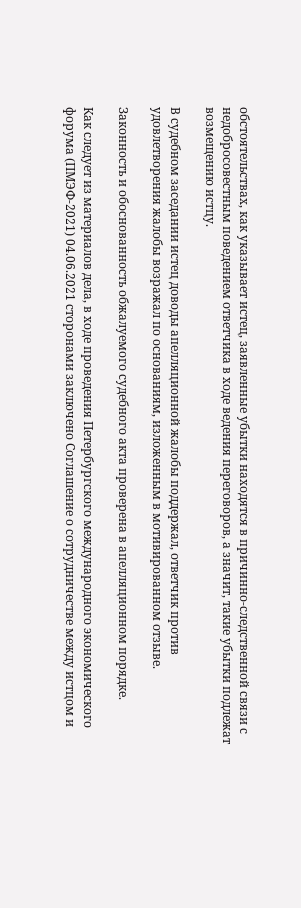обстоятельствах, как указывает истец, заявленные убытки находятся в причинно-следственной связи с недобросовестным поведением ответчика в ходе ведения переговоров, а значит, такие убытки подлежат возмещению истцу.

В судебном заседании истец доводы апелляционной жалобы поддержал, ответчик против удовлетворения жалобы возражал по основаниям, изложенным в мотивированном отзыве.

Законность и обоснованность обжалуемого судебного акта проверена в апелляционном порядке.

Как следует из материалов дела, в ходе проведения Петербургского международного экономического форума (ПМЭФ-2021) 04.06.2021 сторонами заключено Соглашение о сотрудничестве между истцом и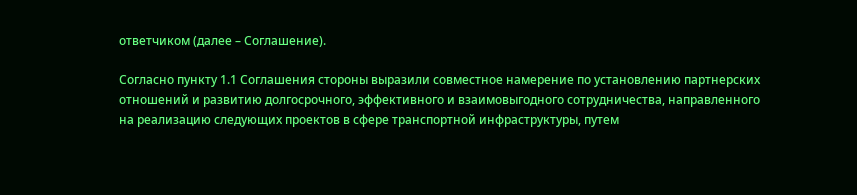ответчиком (далее – Соглашение).

Согласно пункту 1.1 Соглашения стороны выразили совместное намерение по установлению партнерских отношений и развитию долгосрочного, эффективного и взаимовыгодного сотрудничества, направленного на реализацию следующих проектов в сфере транспортной инфраструктуры, путем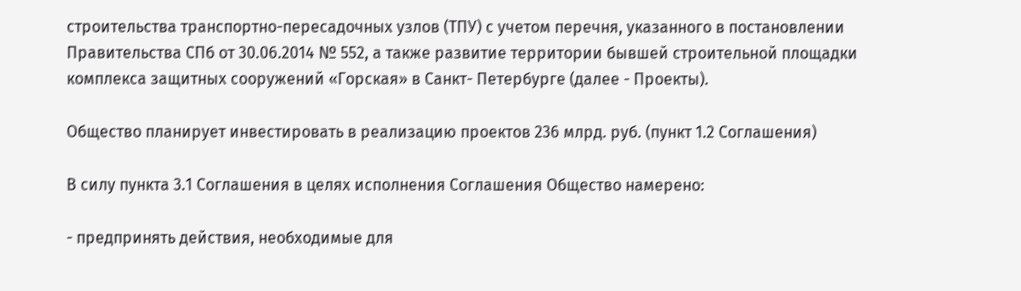строительства транспортно-пересадочных узлов (ТПУ) с учетом перечня, указанного в постановлении Правительства СПб от 30.06.2014 № 552, а также развитие территории бывшей строительной площадки комплекса защитных сооружений «Горская» в Санкт- Петербурге (далее - Проекты).

Общество планирует инвестировать в реализацию проектов 236 млрд. руб. (пункт 1.2 Соглашения)

В силу пункта 3.1 Соглашения в целях исполнения Соглашения Общество намерено:

- предпринять действия, необходимые для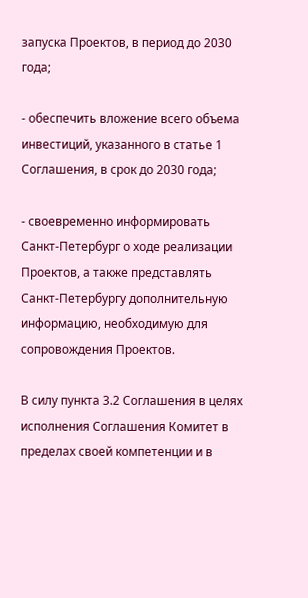запуска Проектов, в период до 2030 года;

- обеспечить вложение всего объема инвестиций, указанного в статье 1 Соглашения, в срок до 2030 года;

- своевременно информировать Санкт-Петербург о ходе реализации Проектов, а также представлять Санкт-Петербургу дополнительную информацию, необходимую для сопровождения Проектов.

В силу пункта 3.2 Соглашения в целях исполнения Соглашения Комитет в пределах своей компетенции и в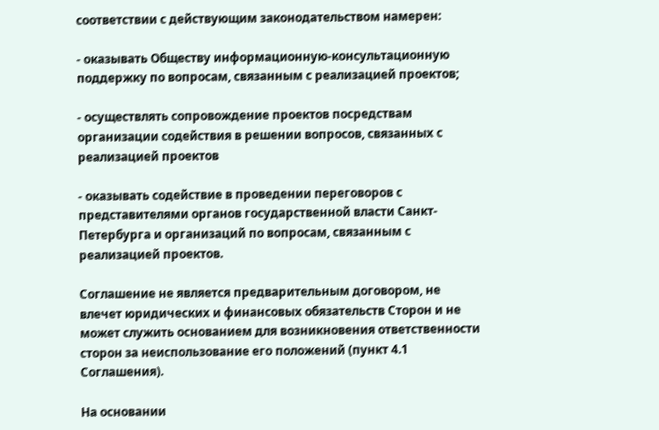соответствии с действующим законодательством намерен:

- оказывать Обществу информационную-консультационную поддержку по вопросам, связанным с реализацией проектов;

- осуществлять сопровождение проектов посредствам организации содействия в решении вопросов, связанных с реализацией проектов

- оказывать содействие в проведении переговоров с представителями органов государственной власти Санкт-Петербурга и организаций по вопросам, связанным с реализацией проектов.

Соглашение не является предварительным договором, не влечет юридических и финансовых обязательств Сторон и не может служить основанием для возникновения ответственности сторон за неиспользование его положений (пункт 4.1 Соглашения).

На основании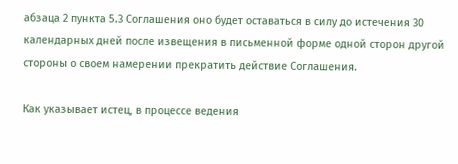абзаца 2 пункта 5.3 Соглашения оно будет оставаться в силу до истечения 30 календарных дней после извещения в письменной форме одной сторон другой стороны о своем намерении прекратить действие Соглашения.

Как указывает истец, в процессе ведения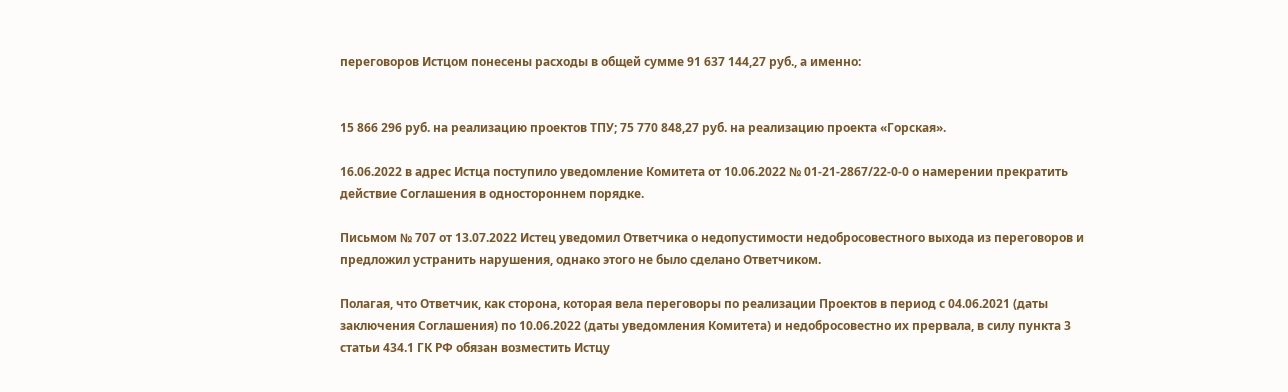переговоров Истцом понесены расходы в общей сумме 91 637 144,27 руб., а именно:


15 866 296 руб. на реализацию проектов ТПУ; 75 770 848,27 руб. на реализацию проекта «Горская».

16.06.2022 в адрес Истца поступило уведомление Комитета от 10.06.2022 № 01-21-2867/22-0-0 о намерении прекратить действие Соглашения в одностороннем порядке.

Письмом № 707 от 13.07.2022 Истец уведомил Ответчика о недопустимости недобросовестного выхода из переговоров и предложил устранить нарушения, однако этого не было сделано Ответчиком.

Полагая, что Ответчик, как сторона, которая вела переговоры по реализации Проектов в период с 04.06.2021 (даты заключения Соглашения) по 10.06.2022 (даты уведомления Комитета) и недобросовестно их прервала, в силу пункта 3 статьи 434.1 ГК РФ обязан возместить Истцу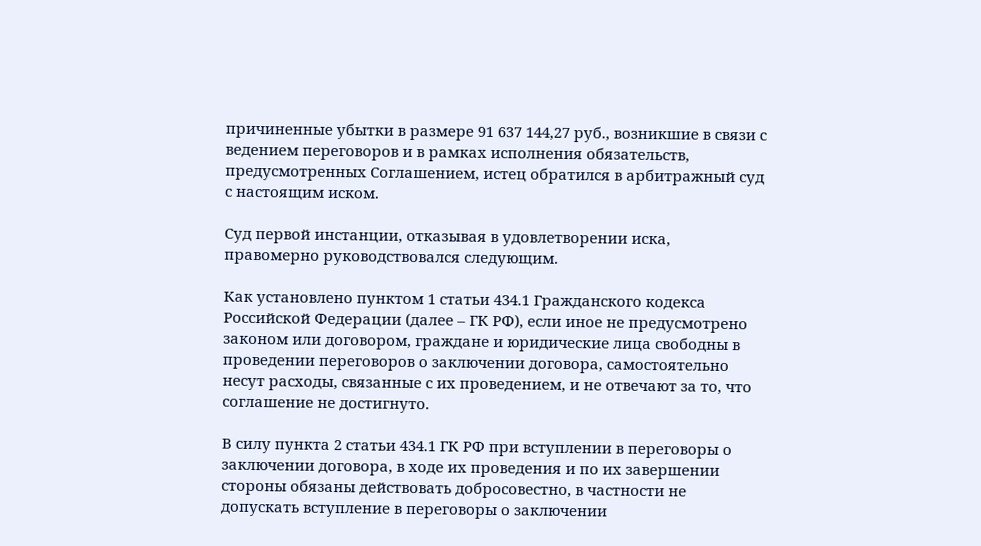причиненные убытки в размере 91 637 144,27 руб., возникшие в связи с ведением переговоров и в рамках исполнения обязательств, предусмотренных Соглашением, истец обратился в арбитражный суд с настоящим иском.

Суд первой инстанции, отказывая в удовлетворении иска, правомерно руководствовался следующим.

Как установлено пунктом 1 статьи 434.1 Гражданского кодекса Российской Федерации (далее – ГК РФ), если иное не предусмотрено законом или договором, граждане и юридические лица свободны в проведении переговоров о заключении договора, самостоятельно несут расходы, связанные с их проведением, и не отвечают за то, что соглашение не достигнуто.

В силу пункта 2 статьи 434.1 ГК РФ при вступлении в переговоры о заключении договора, в ходе их проведения и по их завершении стороны обязаны действовать добросовестно, в частности не допускать вступление в переговоры о заключении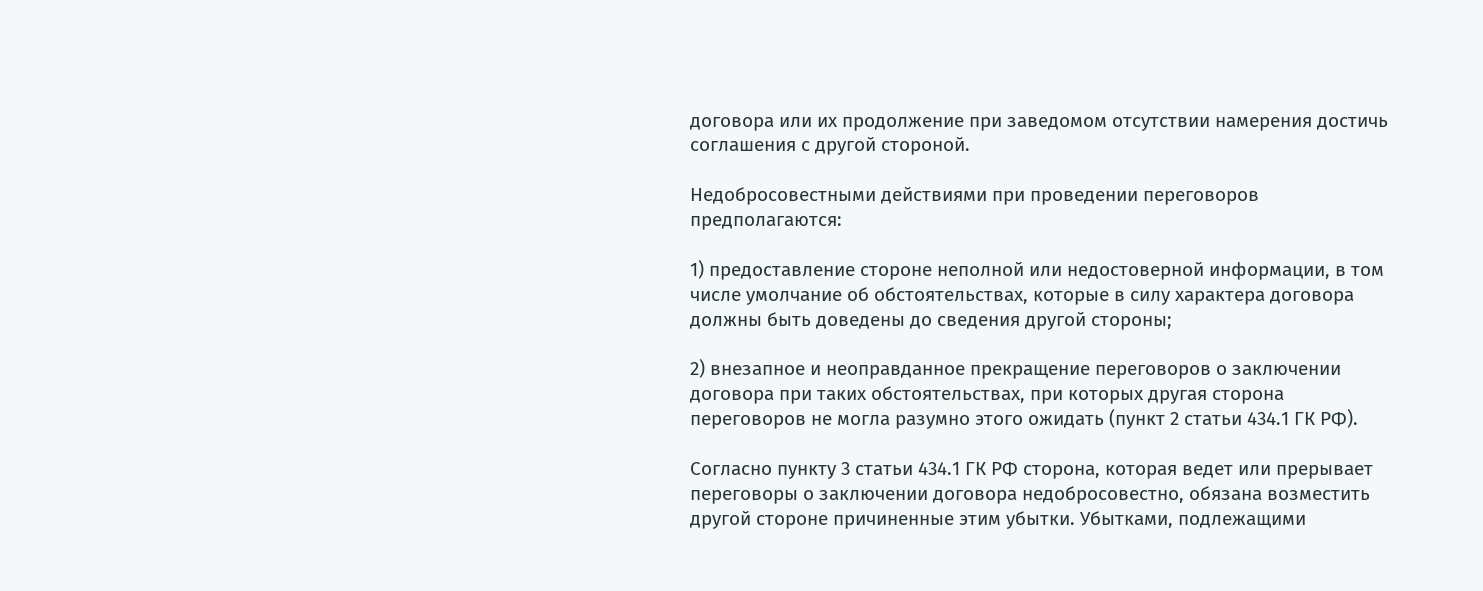договора или их продолжение при заведомом отсутствии намерения достичь соглашения с другой стороной.

Недобросовестными действиями при проведении переговоров предполагаются:

1) предоставление стороне неполной или недостоверной информации, в том числе умолчание об обстоятельствах, которые в силу характера договора должны быть доведены до сведения другой стороны;

2) внезапное и неоправданное прекращение переговоров о заключении договора при таких обстоятельствах, при которых другая сторона переговоров не могла разумно этого ожидать (пункт 2 статьи 434.1 ГК РФ).

Согласно пункту 3 статьи 434.1 ГК РФ сторона, которая ведет или прерывает переговоры о заключении договора недобросовестно, обязана возместить другой стороне причиненные этим убытки. Убытками, подлежащими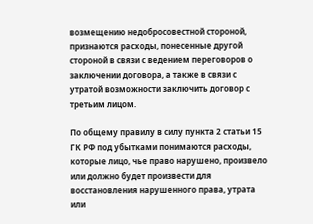возмещению недобросовестной стороной, признаются расходы, понесенные другой стороной в связи с ведением переговоров о заключении договора, а также в связи с утратой возможности заключить договор с третьим лицом.

По общему правилу в силу пункта 2 статьи 15 ГК РФ под убытками понимаются расходы, которые лицо, чье право нарушено, произвело или должно будет произвести для восстановления нарушенного права, утрата или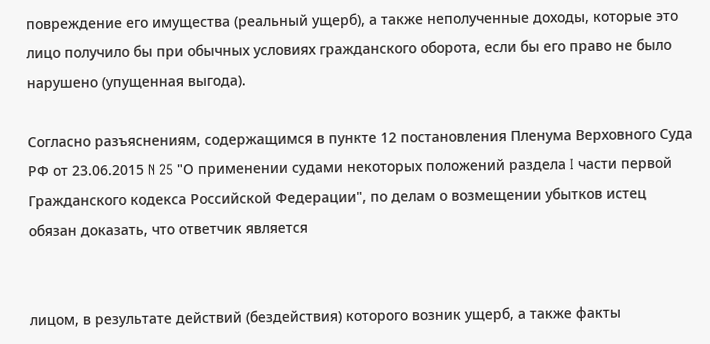повреждение его имущества (реальный ущерб), а также неполученные доходы, которые это лицо получило бы при обычных условиях гражданского оборота, если бы его право не было нарушено (упущенная выгода).

Согласно разъяснениям, содержащимся в пункте 12 постановления Пленума Верховного Суда РФ от 23.06.2015 N 25 "О применении судами некоторых положений раздела I части первой Гражданского кодекса Российской Федерации", по делам о возмещении убытков истец обязан доказать, что ответчик является


лицом, в результате действий (бездействия) которого возник ущерб, а также факты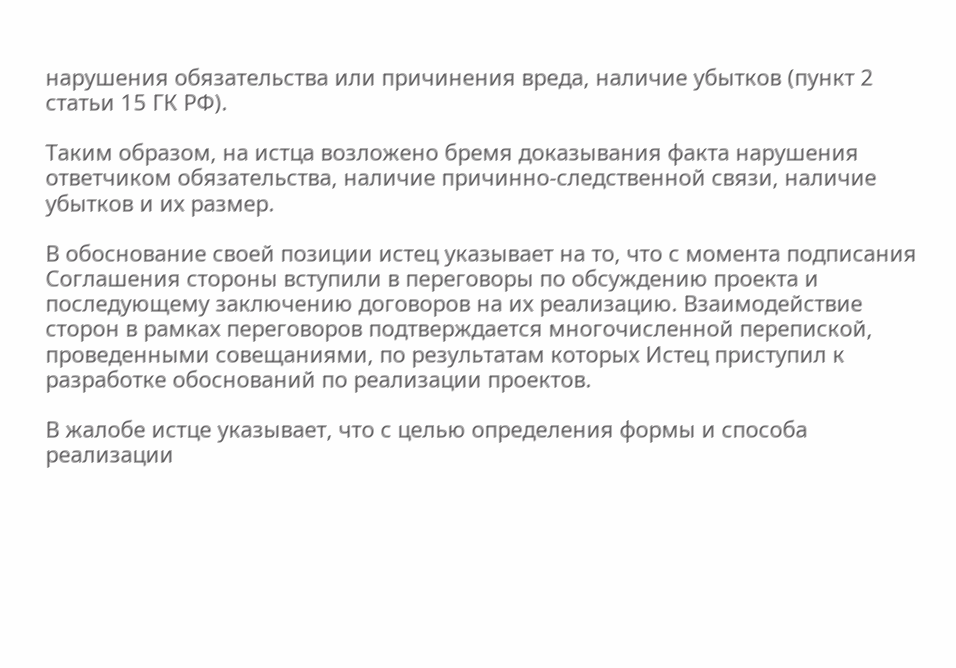нарушения обязательства или причинения вреда, наличие убытков (пункт 2 статьи 15 ГК РФ).

Таким образом, на истца возложено бремя доказывания факта нарушения ответчиком обязательства, наличие причинно-следственной связи, наличие убытков и их размер.

В обоснование своей позиции истец указывает на то, что с момента подписания Соглашения стороны вступили в переговоры по обсуждению проекта и последующему заключению договоров на их реализацию. Взаимодействие сторон в рамках переговоров подтверждается многочисленной перепиской, проведенными совещаниями, по результатам которых Истец приступил к разработке обоснований по реализации проектов.

В жалобе истце указывает, что с целью определения формы и способа реализации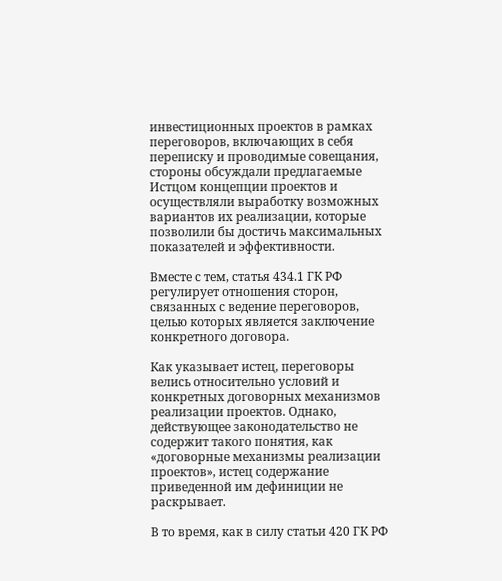инвестиционных проектов в рамках переговоров, включающих в себя переписку и проводимые совещания, стороны обсуждали предлагаемые Истцом концепции проектов и осуществляли выработку возможных вариантов их реализации, которые позволили бы достичь максимальных показателей и эффективности.

Вместе с тем, статья 434.1 ГК РФ регулирует отношения сторон, связанных с ведение переговоров, целью которых является заключение конкретного договора.

Как указывает истец, переговоры велись относительно условий и конкретных договорных механизмов реализации проектов. Однако, действующее законодательство не содержит такого понятия, как «договорные механизмы реализации проектов», истец содержание приведенной им дефиниции не раскрывает.

В то время, как в силу статьи 420 ГК РФ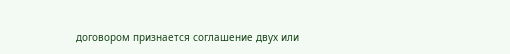договором признается соглашение двух или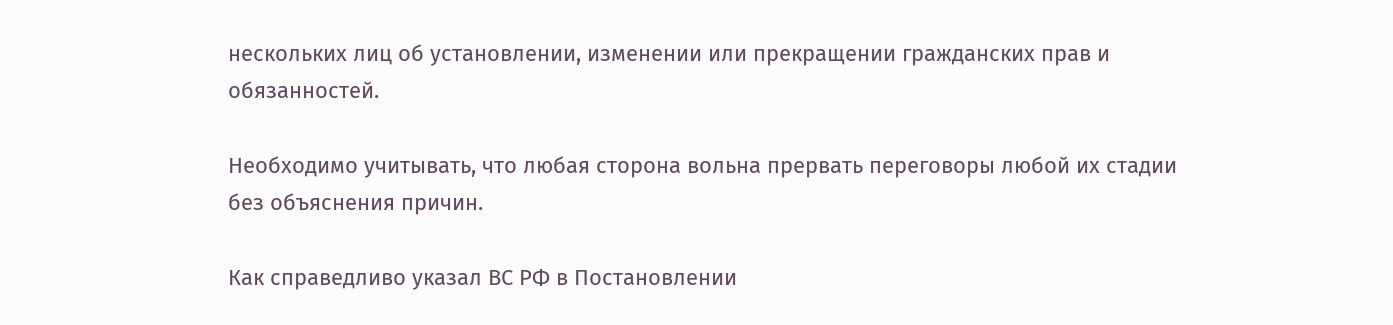нескольких лиц об установлении, изменении или прекращении гражданских прав и обязанностей.

Необходимо учитывать, что любая сторона вольна прервать переговоры любой их стадии без объяснения причин.

Как справедливо указал ВС РФ в Постановлении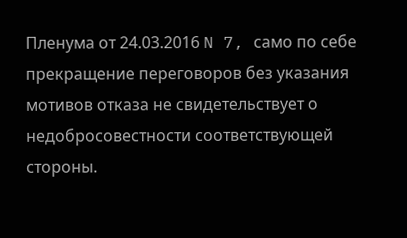Пленума от 24.03.2016 N 7, само по себе прекращение переговоров без указания мотивов отказа не свидетельствует о недобросовестности соответствующей стороны.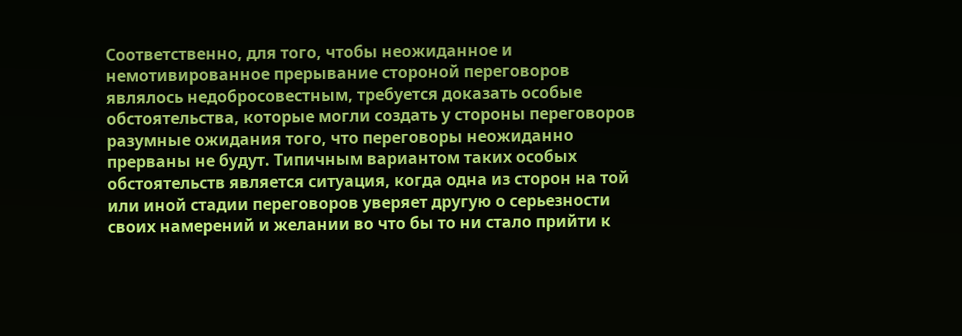Соответственно, для того, чтобы неожиданное и немотивированное прерывание стороной переговоров являлось недобросовестным, требуется доказать особые обстоятельства, которые могли создать у стороны переговоров разумные ожидания того, что переговоры неожиданно прерваны не будут. Типичным вариантом таких особых обстоятельств является ситуация, когда одна из сторон на той или иной стадии переговоров уверяет другую о серьезности своих намерений и желании во что бы то ни стало прийти к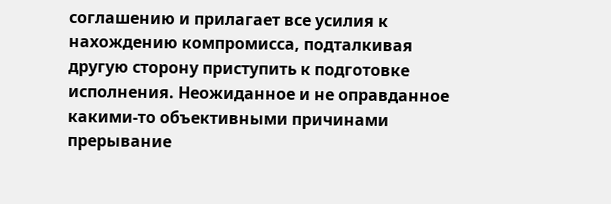соглашению и прилагает все усилия к нахождению компромисса, подталкивая другую сторону приступить к подготовке исполнения. Неожиданное и не оправданное какими-то объективными причинами прерывание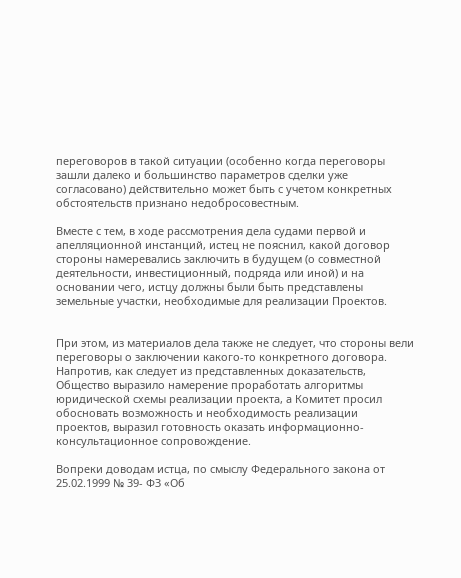переговоров в такой ситуации (особенно когда переговоры зашли далеко и большинство параметров сделки уже согласовано) действительно может быть с учетом конкретных обстоятельств признано недобросовестным.

Вместе с тем, в ходе рассмотрения дела судами первой и апелляционной инстанций, истец не пояснил, какой договор стороны намеревались заключить в будущем (о совместной деятельности, инвестиционный, подряда или иной) и на основании чего, истцу должны были быть представлены земельные участки, необходимые для реализации Проектов.


При этом, из материалов дела также не следует, что стороны вели переговоры о заключении какого-то конкретного договора. Напротив, как следует из представленных доказательств, Общество выразило намерение проработать алгоритмы юридической схемы реализации проекта, а Комитет просил обосновать возможность и необходимость реализации проектов, выразил готовность оказать информационно-консультационное сопровождение.

Вопреки доводам истца, по смыслу Федерального закона от 25.02.1999 № 39- ФЗ «Об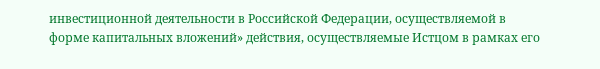инвестиционной деятельности в Российской Федерации, осуществляемой в форме капитальных вложений» действия, осуществляемые Истцом в рамках его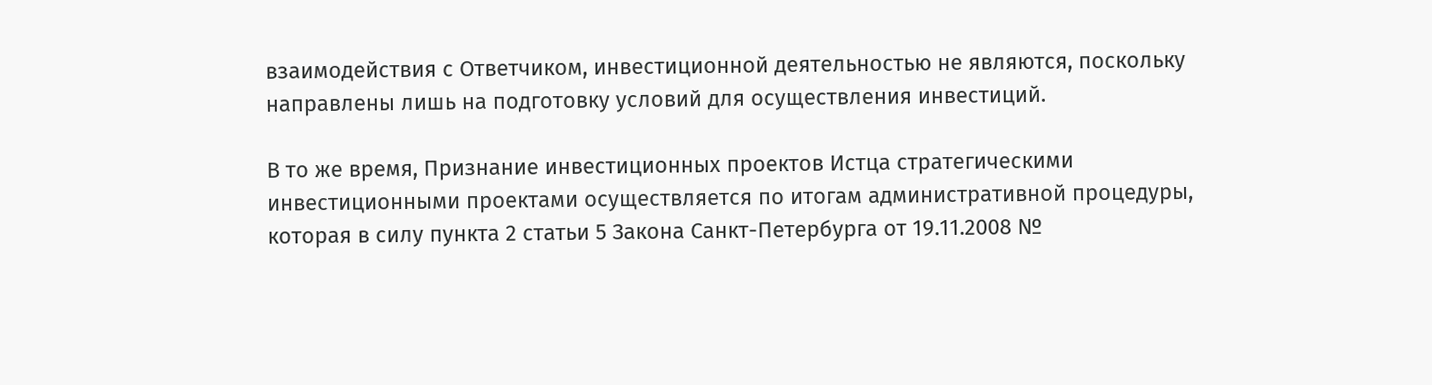взаимодействия с Ответчиком, инвестиционной деятельностью не являются, поскольку направлены лишь на подготовку условий для осуществления инвестиций.

В то же время, Признание инвестиционных проектов Истца стратегическими инвестиционными проектами осуществляется по итогам административной процедуры, которая в силу пункта 2 статьи 5 Закона Санкт-Петербурга от 19.11.2008 №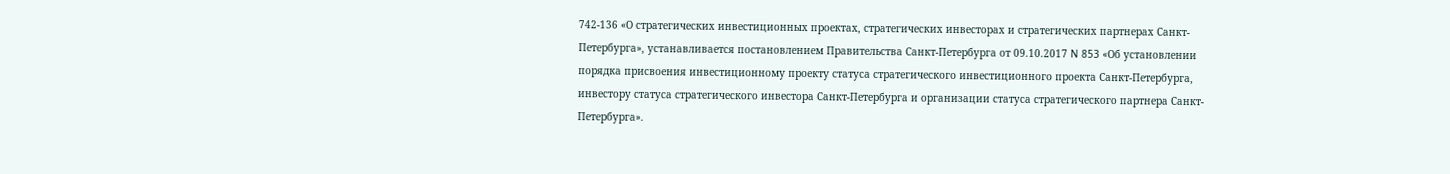742-136 «О стратегических инвестиционных проектах, стратегических инвесторах и стратегических партнерах Санкт-Петербурга», устанавливается постановлением Правительства Санкт-Петербурга от 09.10.2017 N 853 «Об установлении порядка присвоения инвестиционному проекту статуса стратегического инвестиционного проекта Санкт-Петербурга, инвестору статуса стратегического инвестора Санкт-Петербурга и организации статуса стратегического партнера Санкт-Петербурга».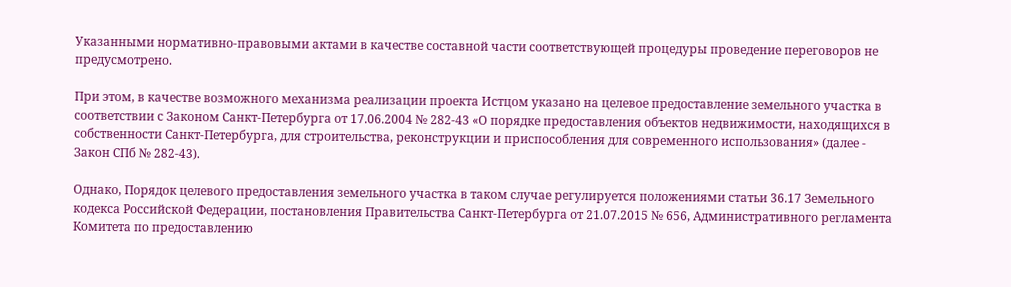Указанными нормативно-правовыми актами в качестве составной части соответствующей процедуры проведение переговоров не предусмотрено.

При этом, в качестве возможного механизма реализации проекта Истцом указано на целевое предоставление земельного участка в соответствии с Законом Санкт-Петербурга от 17.06.2004 № 282-43 «О порядке предоставления объектов недвижимости, находящихся в собственности Санкт-Петербурга, для строительства, реконструкции и приспособления для современного использования» (далее - Закон СПб № 282-43).

Однако, Порядок целевого предоставления земельного участка в таком случае регулируется положениями статьи 36.17 Земельного кодекса Российской Федерации, постановления Правительства Санкт-Петербурга от 21.07.2015 № 656, Административного регламента Комитета по предоставлению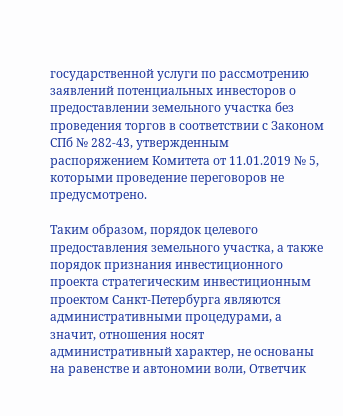государственной услуги по рассмотрению заявлений потенциальных инвесторов о предоставлении земельного участка без проведения торгов в соответствии с Законом СПб № 282-43, утвержденным распоряжением Комитета от 11.01.2019 № 5, которыми проведение переговоров не предусмотрено.

Таким образом, порядок целевого предоставления земельного участка, а также порядок признания инвестиционного проекта стратегическим инвестиционным проектом Санкт-Петербурга являются административными процедурами, а значит, отношения носят административный характер, не основаны на равенстве и автономии воли, Ответчик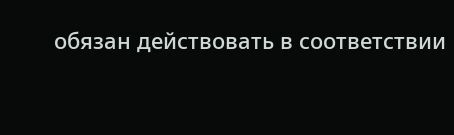обязан действовать в соответствии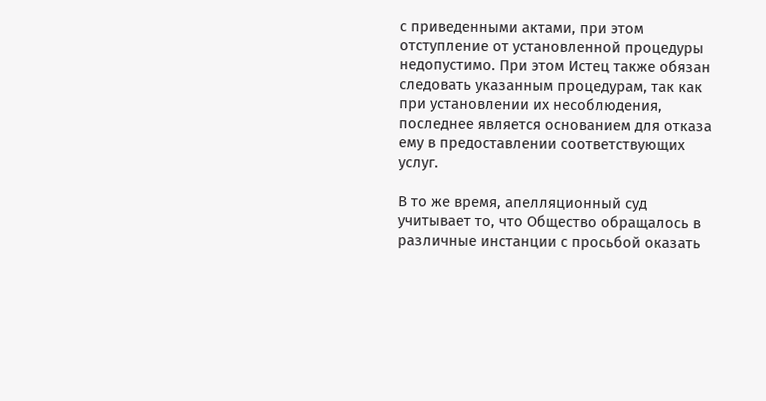с приведенными актами, при этом отступление от установленной процедуры недопустимо. При этом Истец также обязан следовать указанным процедурам, так как при установлении их несоблюдения, последнее является основанием для отказа ему в предоставлении соответствующих услуг.

В то же время, апелляционный суд учитывает то, что Общество обращалось в различные инстанции с просьбой оказать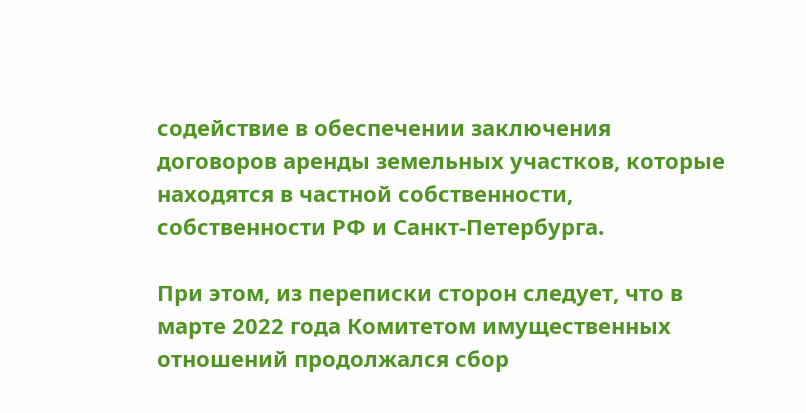содействие в обеспечении заключения договоров аренды земельных участков, которые находятся в частной собственности, собственности РФ и Санкт-Петербурга.

При этом, из переписки сторон следует, что в марте 2022 года Комитетом имущественных отношений продолжался сбор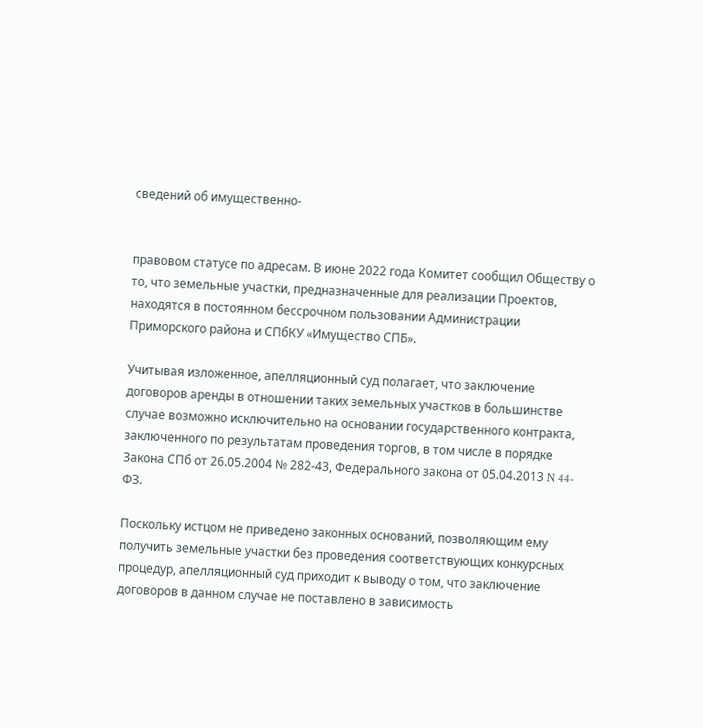сведений об имущественно-


правовом статусе по адресам. В июне 2022 года Комитет сообщил Обществу о то, что земельные участки, предназначенные для реализации Проектов, находятся в постоянном бессрочном пользовании Администрации Приморского района и СПбКУ «Имущество СПБ».

Учитывая изложенное, апелляционный суд полагает, что заключение договоров аренды в отношении таких земельных участков в большинстве случае возможно исключительно на основании государственного контракта, заключенного по результатам проведения торгов, в том числе в порядке Закона СПб от 26.05.2004 № 282-43, Федерального закона от 05.04.2013 N 44-ФЗ.

Поскольку истцом не приведено законных оснований, позволяющим ему получить земельные участки без проведения соответствующих конкурсных процедур, апелляционный суд приходит к выводу о том, что заключение договоров в данном случае не поставлено в зависимость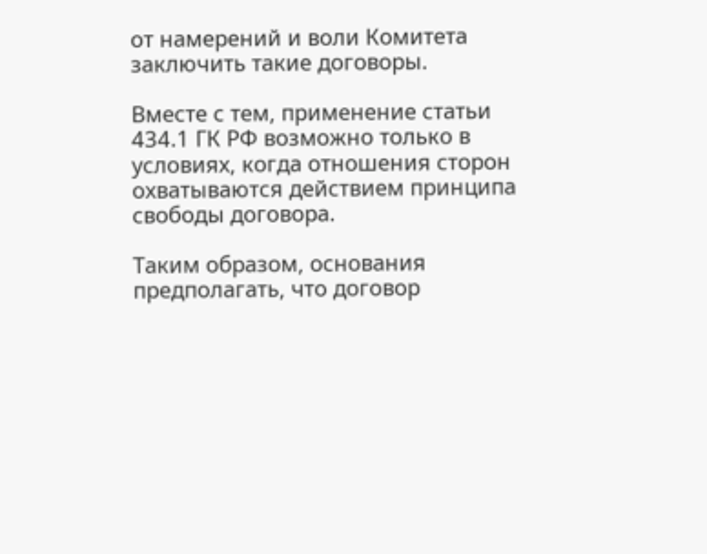от намерений и воли Комитета заключить такие договоры.

Вместе с тем, применение статьи 434.1 ГК РФ возможно только в условиях, когда отношения сторон охватываются действием принципа свободы договора.

Таким образом, основания предполагать, что договор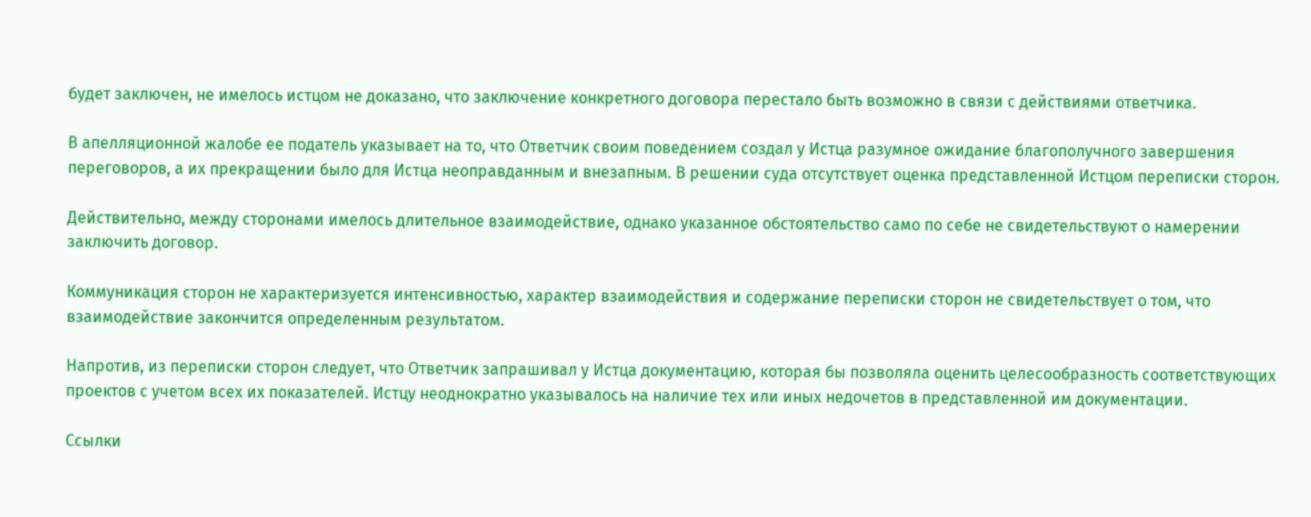будет заключен, не имелось истцом не доказано, что заключение конкретного договора перестало быть возможно в связи с действиями ответчика.

В апелляционной жалобе ее податель указывает на то, что Ответчик своим поведением создал у Истца разумное ожидание благополучного завершения переговоров, а их прекращении было для Истца неоправданным и внезапным. В решении суда отсутствует оценка представленной Истцом переписки сторон.

Действительно, между сторонами имелось длительное взаимодействие, однако указанное обстоятельство само по себе не свидетельствуют о намерении заключить договор.

Коммуникация сторон не характеризуется интенсивностью, характер взаимодействия и содержание переписки сторон не свидетельствует о том, что взаимодействие закончится определенным результатом.

Напротив, из переписки сторон следует, что Ответчик запрашивал у Истца документацию, которая бы позволяла оценить целесообразность соответствующих проектов с учетом всех их показателей. Истцу неоднократно указывалось на наличие тех или иных недочетов в представленной им документации.

Ссылки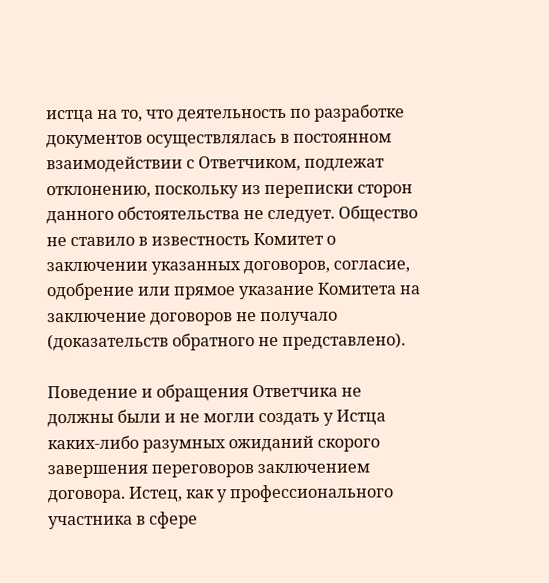истца на то, что деятельность по разработке документов осуществлялась в постоянном взаимодействии с Ответчиком, подлежат отклонению, поскольку из переписки сторон данного обстоятельства не следует. Общество не ставило в известность Комитет о заключении указанных договоров, согласие, одобрение или прямое указание Комитета на заключение договоров не получало (доказательств обратного не представлено).

Поведение и обращения Ответчика не должны были и не могли создать у Истца каких-либо разумных ожиданий скорого завершения переговоров заключением договора. Истец, как у профессионального участника в сфере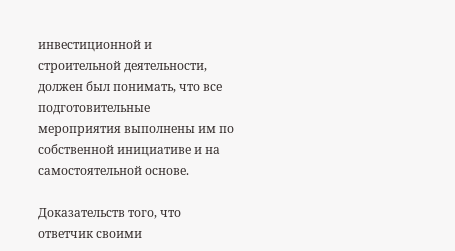инвестиционной и строительной деятельности, должен был понимать, что все подготовительные мероприятия выполнены им по собственной инициативе и на самостоятельной основе.

Доказательств того, что ответчик своими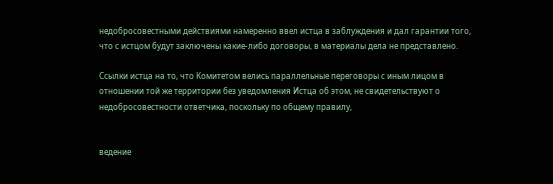недобросовестными действиями намеренно ввел истца в заблуждения и дал гарантии того, что с истцом будут заключены какие-либо договоры, в материалы дела не представлено.

Ссылки истца на то, что Комитетом велись параллельные переговоры с иным лицом в отношении той же территории без уведомления Истца об этом, не свидетельствуют о недобросовестности ответчика, поскольку по общему правилу,


ведение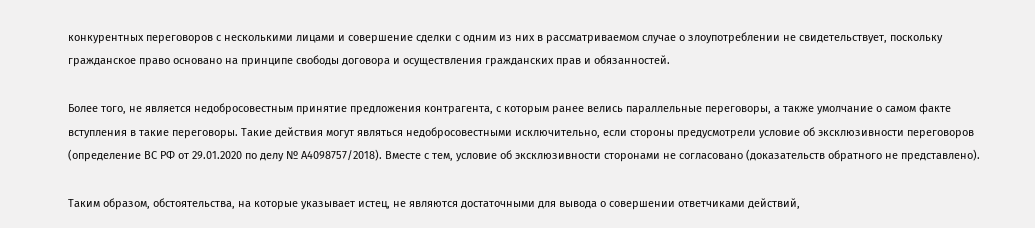конкурентных переговоров с несколькими лицами и совершение сделки с одним из них в рассматриваемом случае о злоупотреблении не свидетельствует, поскольку гражданское право основано на принципе свободы договора и осуществления гражданских прав и обязанностей.

Более того, не является недобросовестным принятие предложения контрагента, с которым ранее велись параллельные переговоры, а также умолчание о самом факте вступления в такие переговоры. Такие действия могут являться недобросовестными исключительно, если стороны предусмотрели условие об эксклюзивности переговоров (определение ВС РФ от 29.01.2020 по делу № А4098757/2018). Вместе с тем, условие об эксклюзивности сторонами не согласовано (доказательств обратного не представлено).

Таким образом, обстоятельства, на которые указывает истец, не являются достаточными для вывода о совершении ответчиками действий,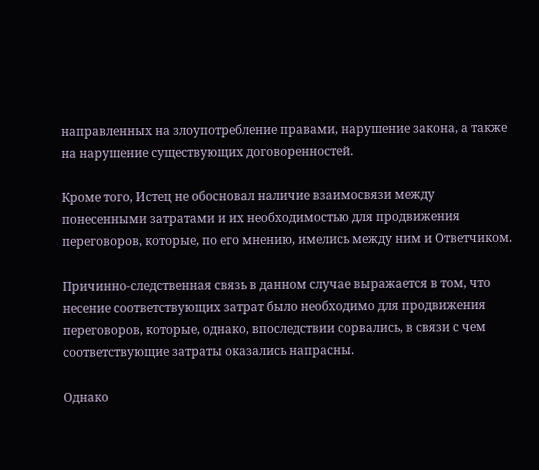направленных на злоупотребление правами, нарушение закона, а также на нарушение существующих договоренностей.

Кроме того, Истец не обосновал наличие взаимосвязи между понесенными затратами и их необходимостью для продвижения переговоров, которые, по его мнению, имелись между ним и Ответчиком.

Причинно-следственная связь в данном случае выражается в том, что несение соответствующих затрат было необходимо для продвижения переговоров, которые, однако, впоследствии сорвались, в связи с чем соответствующие затраты оказались напрасны.

Однако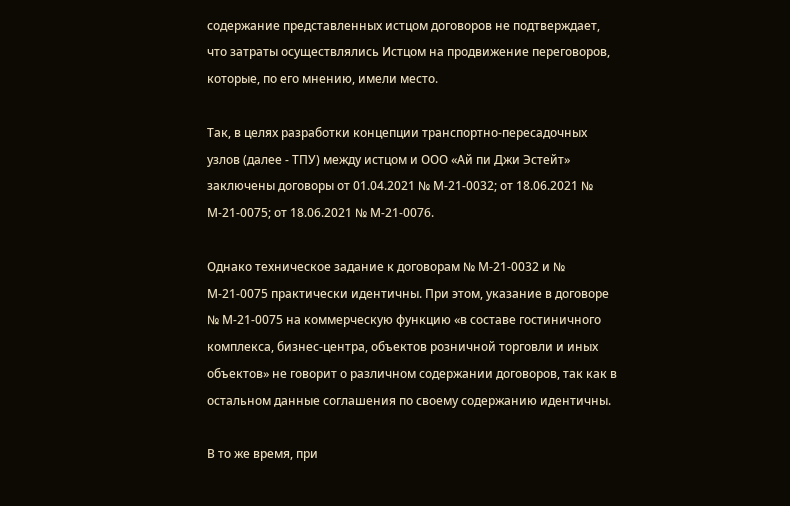содержание представленных истцом договоров не подтверждает, что затраты осуществлялись Истцом на продвижение переговоров, которые, по его мнению, имели место.

Так, в целях разработки концепции транспортно-пересадочных узлов (далее - ТПУ) между истцом и ООО «Ай пи Джи Эстейт» заключены договоры от 01.04.2021 № М-21-0032; от 18.06.2021 № М-21-0075; от 18.06.2021 № М-21-0076.

Однако техническое задание к договорам № М-21-0032 и № М-21-0075 практически идентичны. При этом, указание в договоре № М-21-0075 на коммерческую функцию «в составе гостиничного комплекса, бизнес-центра, объектов розничной торговли и иных объектов» не говорит о различном содержании договоров, так как в остальном данные соглашения по своему содержанию идентичны.

В то же время, при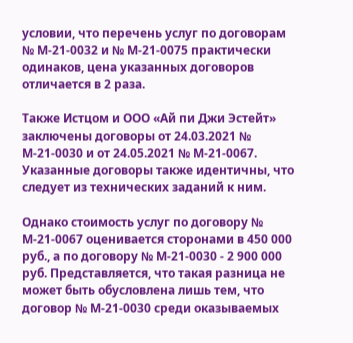условии, что перечень услуг по договорам № М-21-0032 и № М-21-0075 практически одинаков, цена указанных договоров отличается в 2 раза.

Также Истцом и ООО «Ай пи Джи Эстейт» заключены договоры от 24.03.2021 № М-21-0030 и от 24.05.2021 № М-21-0067. Указанные договоры также идентичны, что следует из технических заданий к ним.

Однако стоимость услуг по договору № М-21-0067 оценивается сторонами в 450 000 руб., а по договору № М-21-0030 - 2 900 000 руб. Представляется, что такая разница не может быть обусловлена лишь тем, что договор № М-21-0030 среди оказываемых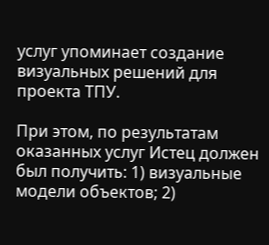услуг упоминает создание визуальных решений для проекта ТПУ.

При этом, по результатам оказанных услуг Истец должен был получить: 1) визуальные модели объектов; 2)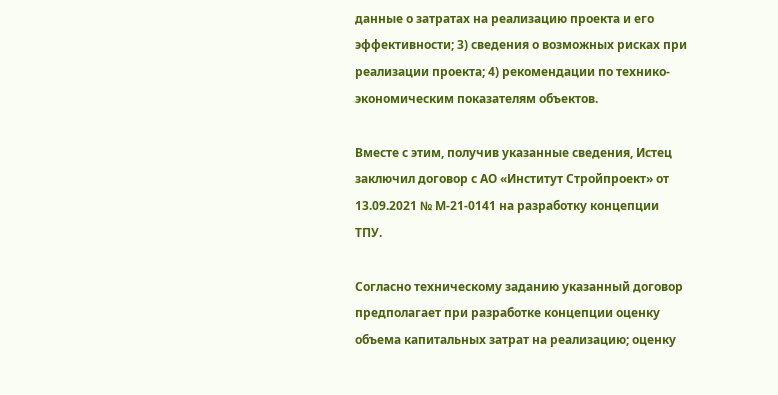данные о затратах на реализацию проекта и его эффективности; 3) сведения о возможных рисках при реализации проекта; 4) рекомендации по технико-экономическим показателям объектов.

Вместе с этим, получив указанные сведения, Истец заключил договор с АО «Институт Стройпроект» от 13.09.2021 № М-21-0141 на разработку концепции ТПУ.

Согласно техническому заданию указанный договор предполагает при разработке концепции оценку объема капитальных затрат на реализацию; оценку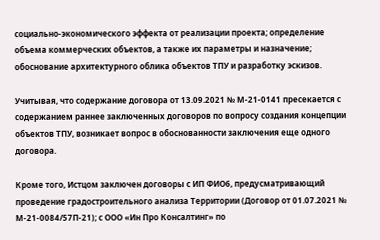социально-экономического эффекта от реализации проекта; определение объема коммерческих объектов, а также их параметры и назначение; обоснование архитектурного облика объектов ТПУ и разработку эскизов.

Учитывая, что содержание договора от 13.09.2021 № М-21-0141 пресекается с содержанием раннее заключенных договоров по вопросу создания концепции объектов ТПУ, возникает вопрос в обоснованности заключения еще одного договора.

Кроме того, Истцом заключен договоры с ИП ФИО6, предусматривающий проведение градостроительного анализа Территории (Договор от 01.07.2021 № М-21-0084/57П-21); с ООО «Ин Про Консалтинг» по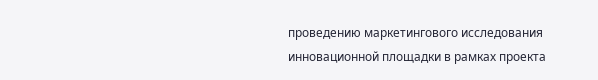проведению маркетингового исследования инновационной площадки в рамках проекта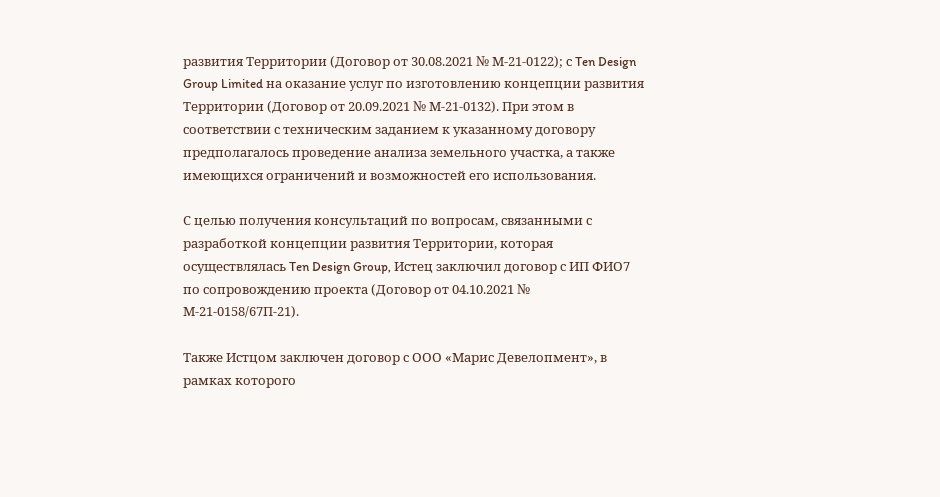развития Территории (Договор от 30.08.2021 № М-21-0122); с Ten Design Group Limited на оказание услуг по изготовлению концепции развития Территории (Договор от 20.09.2021 № М-21-0132). При этом в соответствии с техническим заданием к указанному договору предполагалось проведение анализа земельного участка, а также имеющихся ограничений и возможностей его использования.

С целью получения консультаций по вопросам, связанными с разработкой концепции развития Территории, которая осуществлялась Ten Design Group, Истец заключил договор с ИП ФИО7 по сопровождению проекта (Договор от 04.10.2021 № М-21-0158/67П-21).

Также Истцом заключен договор с ООО «Марис Девелопмент», в рамках которого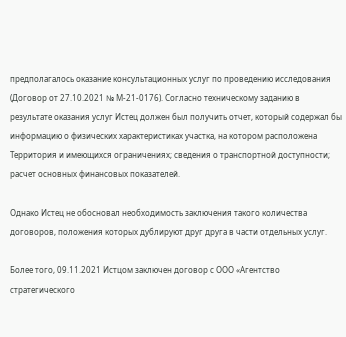предполагалось оказание консультационных услуг по проведению исследования (Договор от 27.10.2021 № М-21-0176). Согласно техническому заданию в результате оказания услуг Истец должен был получить отчет, который содержал бы информацию о физических характеристиках участка, на котором расположена Территория и имеющихся ограничениях; сведения о транспортной доступности; расчет основных финансовых показателей.

Однако Истец не обосновал необходимость заключения такого количества договоров, положения которых дублируют друг друга в части отдельных услуг.

Более того, 09.11.2021 Истцом заключен договор с ООО «Агентство стратегического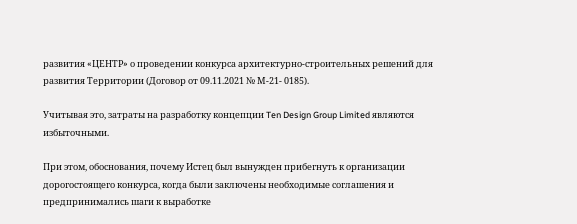развития «ЦЕНТР» о проведении конкурса архитектурно-строительных решений для развития Территории (Договор от 09.11.2021 № М-21- 0185).

Учитывая это, затраты на разработку концепции Ten Design Group Limited являются избыточными.

При этом, обоснования, почему Истец был вынужден прибегнуть к организации дорогостоящего конкурса, когда были заключены необходимые соглашения и предпринимались шаги к выработке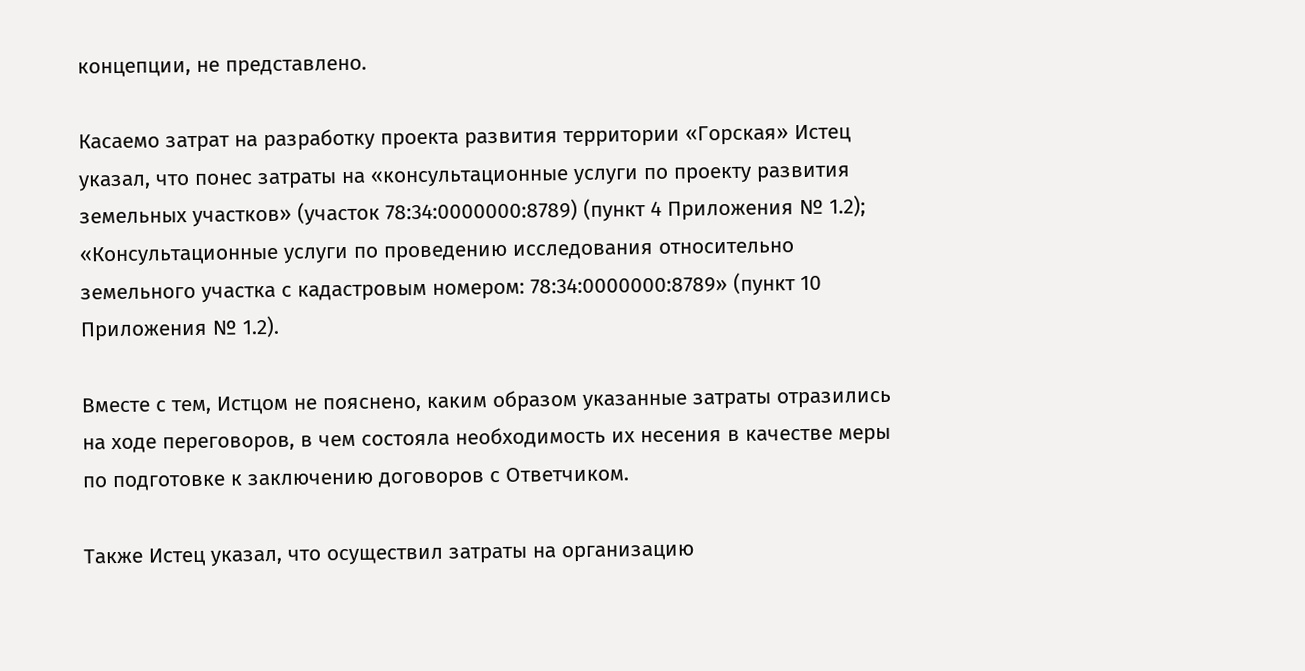концепции, не представлено.

Касаемо затрат на разработку проекта развития территории «Горская» Истец указал, что понес затраты на «консультационные услуги по проекту развития земельных участков» (участок 78:34:0000000:8789) (пункт 4 Приложения № 1.2); «Консультационные услуги по проведению исследования относительно земельного участка с кадастровым номером: 78:34:0000000:8789» (пункт 10 Приложения № 1.2).

Вместе с тем, Истцом не пояснено, каким образом указанные затраты отразились на ходе переговоров, в чем состояла необходимость их несения в качестве меры по подготовке к заключению договоров с Ответчиком.

Также Истец указал, что осуществил затраты на организацию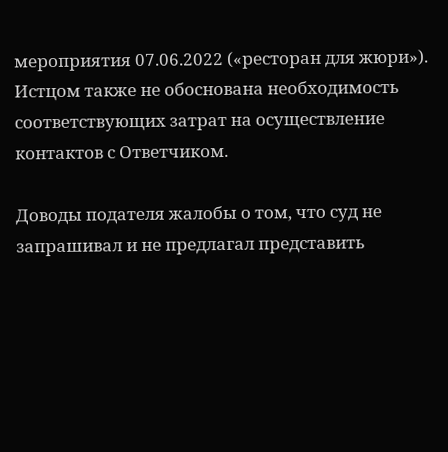мероприятия 07.06.2022 («ресторан для жюри»). Истцом также не обоснована необходимость соответствующих затрат на осуществление контактов с Ответчиком.

Доводы подателя жалобы о том, что суд не запрашивал и не предлагал представить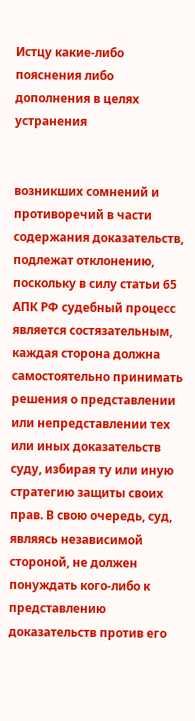Истцу какие-либо пояснения либо дополнения в целях устранения


возникших сомнений и противоречий в части содержания доказательств, подлежат отклонению, поскольку в силу статьи 65 АПК РФ судебный процесс является состязательным, каждая сторона должна самостоятельно принимать решения о представлении или непредставлении тех или иных доказательств суду, избирая ту или иную стратегию защиты своих прав. В свою очередь, суд, являясь независимой стороной, не должен понуждать кого-либо к представлению доказательств против его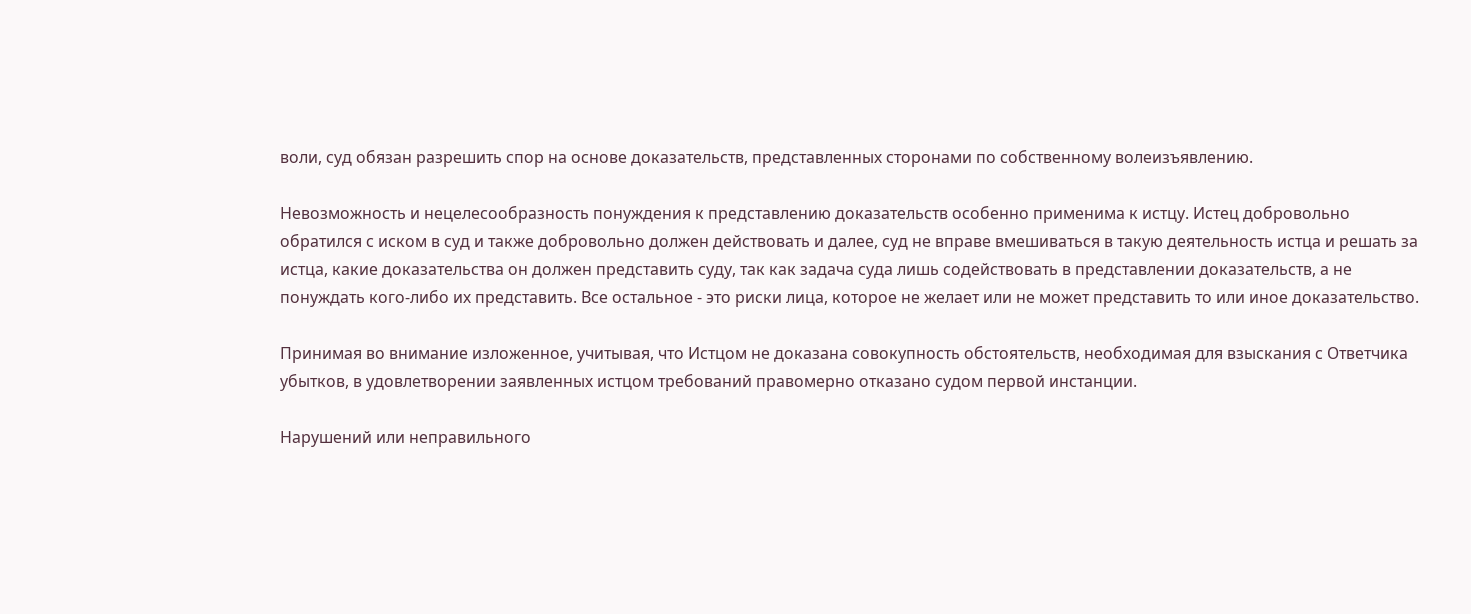воли, суд обязан разрешить спор на основе доказательств, представленных сторонами по собственному волеизъявлению.

Невозможность и нецелесообразность понуждения к представлению доказательств особенно применима к истцу. Истец добровольно обратился с иском в суд и также добровольно должен действовать и далее, суд не вправе вмешиваться в такую деятельность истца и решать за истца, какие доказательства он должен представить суду, так как задача суда лишь содействовать в представлении доказательств, а не понуждать кого-либо их представить. Все остальное - это риски лица, которое не желает или не может представить то или иное доказательство.

Принимая во внимание изложенное, учитывая, что Истцом не доказана совокупность обстоятельств, необходимая для взыскания с Ответчика убытков, в удовлетворении заявленных истцом требований правомерно отказано судом первой инстанции.

Нарушений или неправильного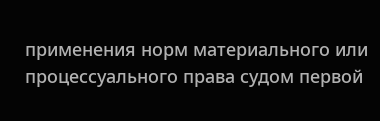применения норм материального или процессуального права судом первой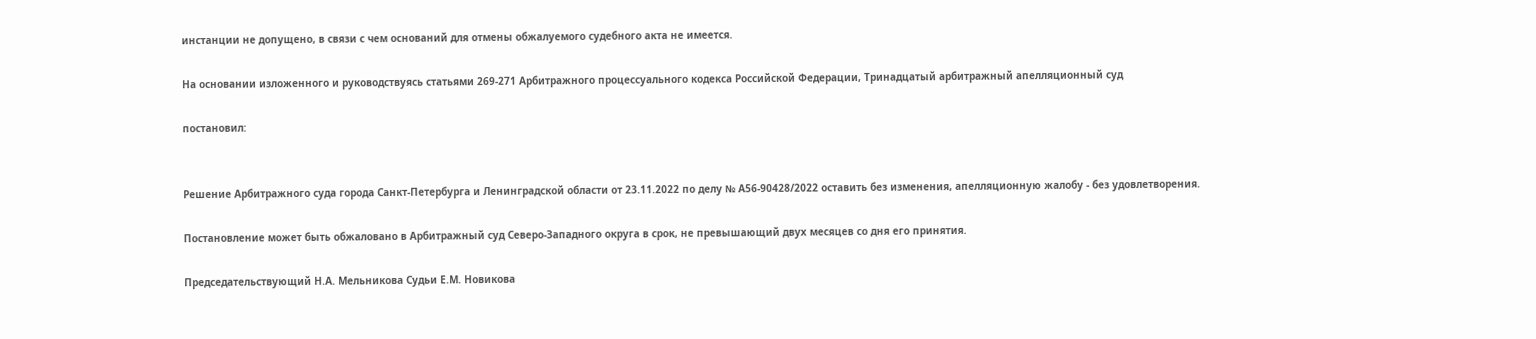инстанции не допущено, в связи с чем оснований для отмены обжалуемого судебного акта не имеется.

На основании изложенного и руководствуясь статьями 269-271 Арбитражного процессуального кодекса Российской Федерации, Тринадцатый арбитражный апелляционный суд

постановил:


Решение Арбитражного суда города Санкт-Петербурга и Ленинградской области от 23.11.2022 по делу № А56-90428/2022 оставить без изменения, апелляционную жалобу - без удовлетворения.

Постановление может быть обжаловано в Арбитражный суд Северо-Западного округа в срок, не превышающий двух месяцев со дня его принятия.

Председательствующий Н.А. Мельникова Судьи Е.М. Новикова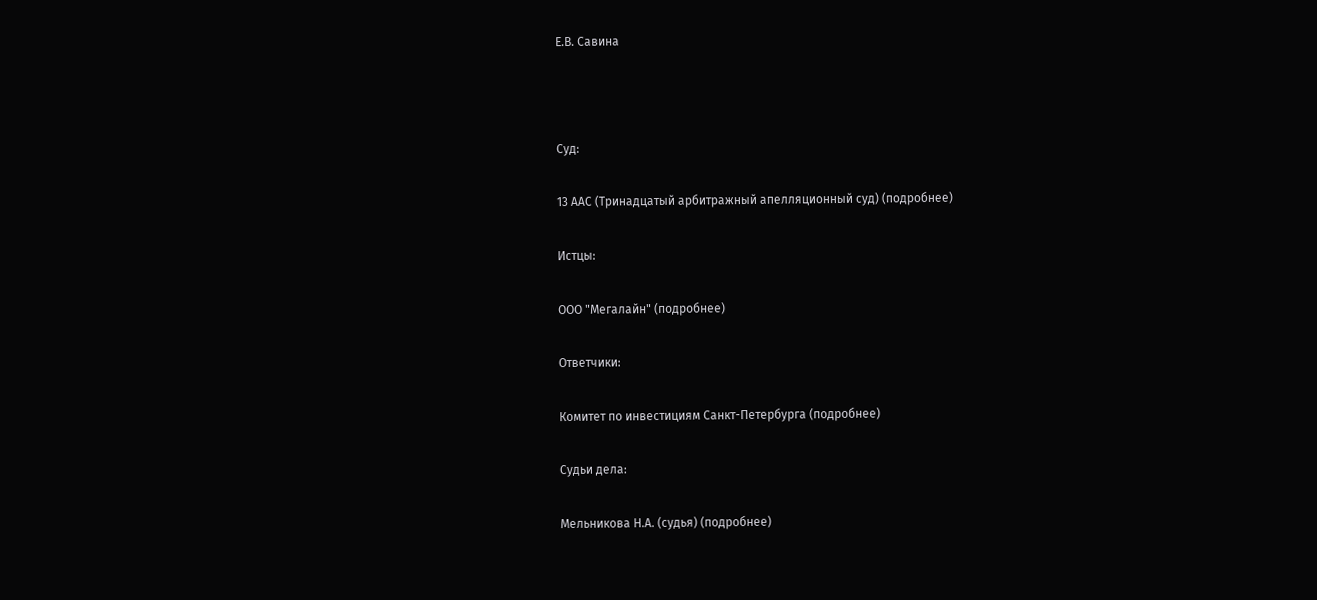Е.В. Савина



Суд:

13 ААС (Тринадцатый арбитражный апелляционный суд) (подробнее)

Истцы:

ООО "Мегалайн" (подробнее)

Ответчики:

Комитет по инвестициям Санкт-Петербурга (подробнее)

Судьи дела:

Мельникова Н.А. (судья) (подробнее)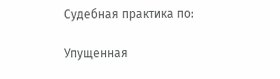Судебная практика по:

Упущенная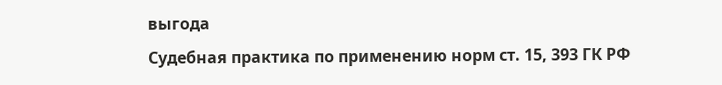выгода
Судебная практика по применению норм ст. 15, 393 ГК РФ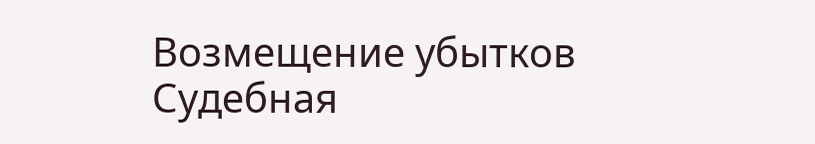Возмещение убытков
Судебная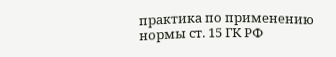практика по применению нормы ст. 15 ГК РФ